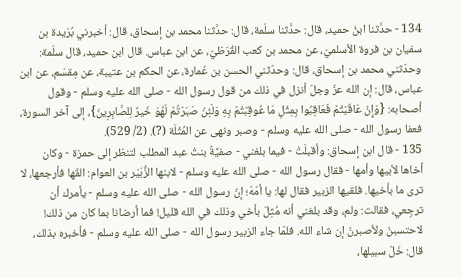134 - حدَّثنا ابنُ حميد، قال: حدَّثنا سلَمة، قال: حدَّثنا محمد بن إسحاق، قال: أخبرني بُرَيدة بن سفيان بن فروة الأسلميّ، عن محمد بن كعب القُرَظيّ، عن ابن عباس. قال ابن حميد، قال سلَمة: وحدّثني محمد بن إسحاق، قال: وحدّثني الحسن بن عُمارة، عن الحكم بن عتيبة، عن مِقسَم، عن ابن عباس، قال: إن الله عزّ وجلّ أنزل في ذلك من قول رسول الله - صلى الله عليه وسلم - وقول أصحابه: {وَإِنْ عَاقَبْتُمْ فَعَاقِبُوا بِمِثْلِ مَا عُوقِبْتُمْ بِهِ وَلَئِنْ صَبَرْتُمْ لَهُوَ خَيرٌ لِلصَّابِرِينَ}، إلى آخر السورة، فعفا رسول الله - صلى الله عليه وسلم - وصبر ونهى عن المُثْلَة (?). (2/ 529).
135 - قال ابن إسحاق: وأقبلَتْ - فيما بلغني - صفيَّةُ بنتُ عبد المطلب لتنظر إلى حمزة - وكان أخاها لأبيها وأمها - فقال رسول الله - صلى الله عليه وسلم - لابنها الزُّبَيْر بن العوام: القَها فأرجعها، لا ترى ما بأخيها. فلقيها الزبير فقال لها: يا أمّهْ؛ إنّ رسول الله - صلى الله عليه وسلم - يأمرك أن ترجِعي، فقالت: ولم، وقد بلغني أنه مُثِلَ بأخي وذلك في الله قليل! فما أرضانا بما كان من ذلك! لاحتسبنّ ولأصبرنّ إن شاء الله. فلمّا جاء الزبير رسول الله - صلى الله عليه وسلم - فأخبره بذلك، قال: خَلّ سبيلها،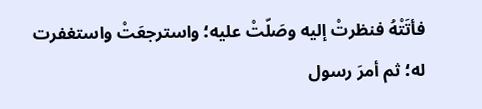فأتَتْهُ فنظرتْ إليه وصَلّتْ عليه؛ واسترجعَتْ واستغفرت له؛ ثم أمرَ رسول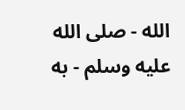الله - صلى الله عليه وسلم - به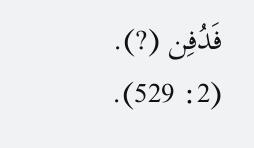فَدُفِن (?). (2: 529).